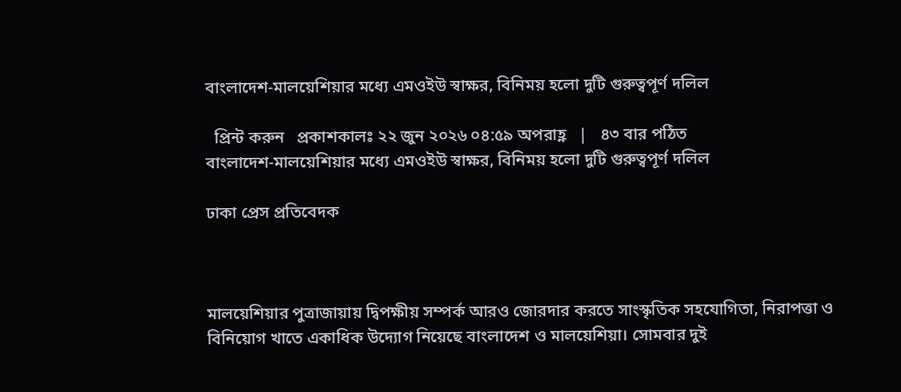বাংলাদেশ-মালয়েশিয়ার মধ্যে এমওইউ স্বাক্ষর, বিনিময় হলো দুটি গুরুত্বপূর্ণ দলিল

  প্রিন্ট করুন   প্রকাশকালঃ ২২ জুন ২০২৬ ০৪:৫৯ অপরাহ্ণ   |   ৪৩ বার পঠিত
বাংলাদেশ-মালয়েশিয়ার মধ্যে এমওইউ স্বাক্ষর, বিনিময় হলো দুটি গুরুত্বপূর্ণ দলিল

ঢাকা প্রেস প্রতিবেদক



মালয়েশিয়ার পুত্রাজায়ায় দ্বিপক্ষীয় সম্পর্ক আরও জোরদার করতে সাংস্কৃতিক সহযোগিতা, নিরাপত্তা ও বিনিয়োগ খাতে একাধিক উদ্যোগ নিয়েছে বাংলাদেশ ও মালয়েশিয়া। সোমবার দুই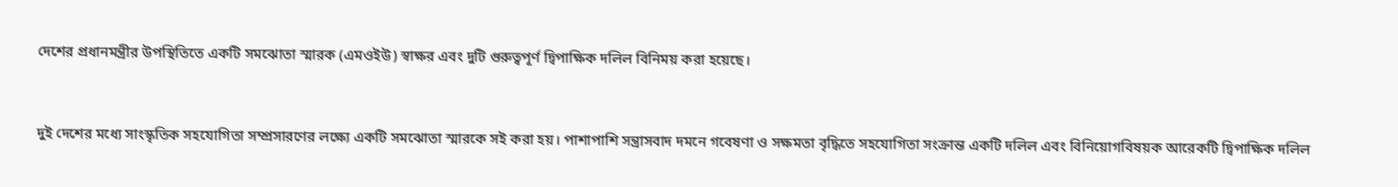দেশের প্রধানমন্ত্রীর উপস্থিতিতে একটি সমঝোতা স্মারক (এমওইউ) স্বাক্ষর এবং দুটি গুরুত্বপূর্ণ দ্বিপাক্ষিক দলিল বিনিময় করা হয়েছে।


দুই দেশের মধ্যে সাংস্কৃতিক সহযোগিতা সম্প্রসারণের লক্ষ্যে একটি সমঝোতা স্মারকে সই করা হয়। পাশাপাশি সন্ত্রাসবাদ দমনে গবেষণা ও সক্ষমতা বৃদ্ধিতে সহযোগিতা সংক্রান্ত একটি দলিল এবং বিনিয়োগবিষয়ক আরেকটি দ্বিপাক্ষিক দলিল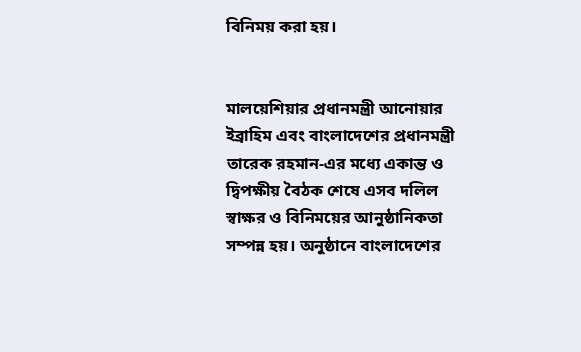বিনিময় করা হয়।


মালয়েশিয়ার প্রধানমন্ত্রী আনোয়ার ইব্রাহিম এবং বাংলাদেশের প্রধানমন্ত্রী তারেক রহমান-এর মধ্যে একান্ত ও দ্বিপক্ষীয় বৈঠক শেষে এসব দলিল স্বাক্ষর ও বিনিময়ের আনুষ্ঠানিকতা সম্পন্ন হয়। অনুষ্ঠানে বাংলাদেশের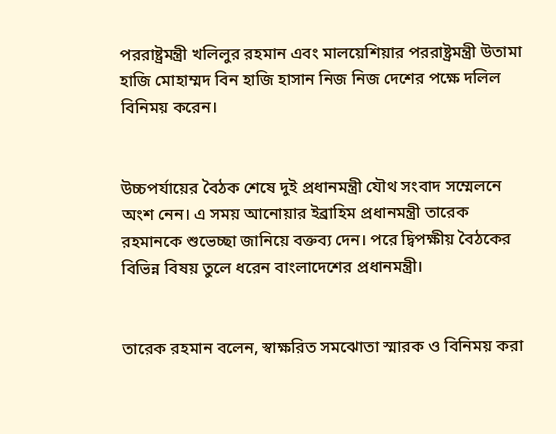পররাষ্ট্রমন্ত্রী খলিলুর রহমান এবং মালয়েশিয়ার পররাষ্ট্রমন্ত্রী উতামা হাজি মোহাম্মদ বিন হাজি হাসান নিজ নিজ দেশের পক্ষে দলিল বিনিময় করেন।


উচ্চপর্যায়ের বৈঠক শেষে দুই প্রধানমন্ত্রী যৌথ সংবাদ সম্মেলনে অংশ নেন। এ সময় আনোয়ার ইব্রাহিম প্রধানমন্ত্রী তারেক রহমানকে শুভেচ্ছা জানিয়ে বক্তব্য দেন। পরে দ্বিপক্ষীয় বৈঠকের বিভিন্ন বিষয় তুলে ধরেন বাংলাদেশের প্রধানমন্ত্রী।


তারেক রহমান বলেন, স্বাক্ষরিত সমঝোতা স্মারক ও বিনিময় করা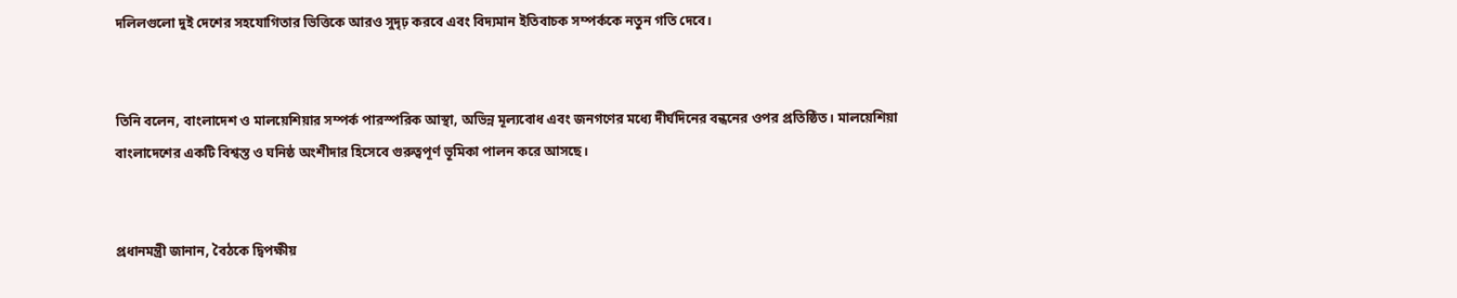দলিলগুলো দুই দেশের সহযোগিতার ভিত্তিকে আরও সুদৃঢ় করবে এবং বিদ্যমান ইতিবাচক সম্পর্ককে নতুন গতি দেবে।


তিনি বলেন, বাংলাদেশ ও মালয়েশিয়ার সম্পর্ক পারস্পরিক আস্থা, অভিন্ন মূল্যবোধ এবং জনগণের মধ্যে দীর্ঘদিনের বন্ধনের ওপর প্রতিষ্ঠিত। মালয়েশিয়া বাংলাদেশের একটি বিশ্বস্ত ও ঘনিষ্ঠ অংশীদার হিসেবে গুরুত্বপূর্ণ ভূমিকা পালন করে আসছে।


প্রধানমন্ত্রী জানান, বৈঠকে দ্বিপক্ষীয়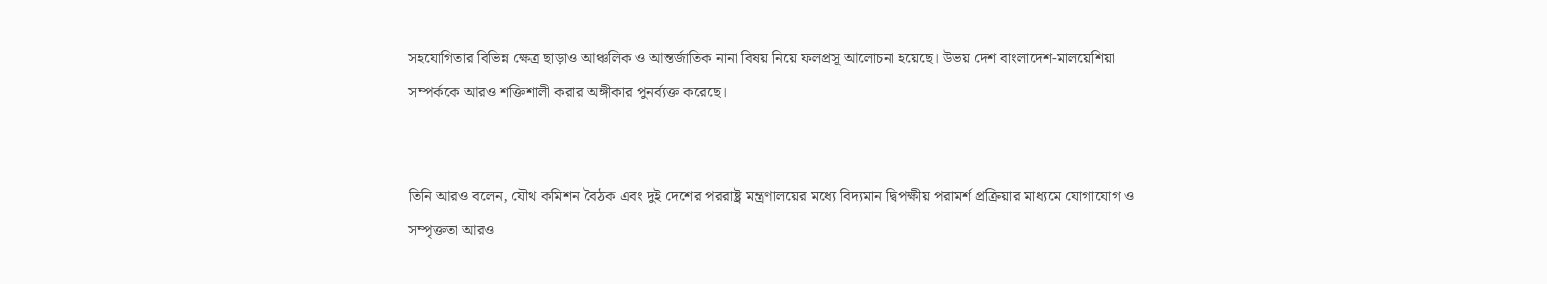সহযোগিতার বিভিন্ন ক্ষেত্র ছাড়াও আঞ্চলিক ও আন্তর্জাতিক নানা বিষয় নিয়ে ফলপ্রসূ আলোচনা হয়েছে। উভয় দেশ বাংলাদেশ-মালয়েশিয়া সম্পর্ককে আরও শক্তিশালী করার অঙ্গীকার পুনর্ব্যক্ত করেছে।


তিনি আরও বলেন, যৌথ কমিশন বৈঠক এবং দুই দেশের পররাষ্ট্র মন্ত্রণালয়ের মধ্যে বিদ্যমান দ্বিপক্ষীয় পরামর্শ প্রক্রিয়ার মাধ্যমে যোগাযোগ ও সম্পৃক্ততা আরও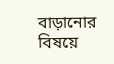বাড়ানোর বিষয়ে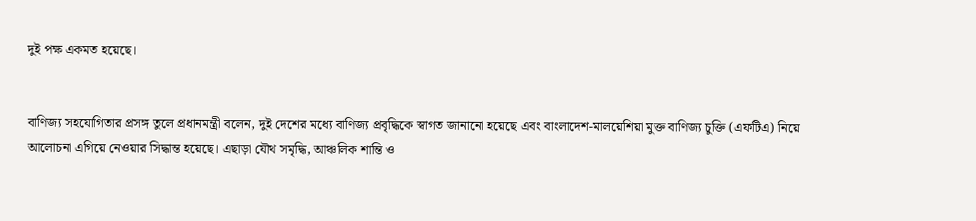দুই পক্ষ একমত হয়েছে।


বাণিজ্য সহযোগিতার প্রসঙ্গ তুলে প্রধানমন্ত্রী বলেন, দুই দেশের মধ্যে বাণিজ্য প্রবৃদ্ধিকে স্বাগত জানানো হয়েছে এবং বাংলাদেশ-মালয়েশিয়া মুক্ত বাণিজ্য চুক্তি (এফটিএ) নিয়ে আলোচনা এগিয়ে নেওয়ার সিদ্ধান্ত হয়েছে। এছাড়া যৌথ সমৃদ্ধি, আঞ্চলিক শান্তি ও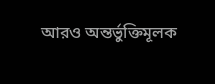আরও অন্তর্ভুক্তিমূলক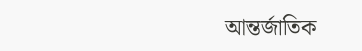আন্তর্জাতিক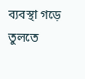ব্যবস্থা গড়ে তুলতে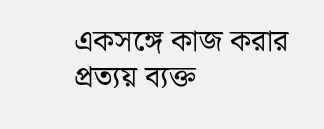একসঙ্গে কাজ করার প্রত্যয় ব্যক্ত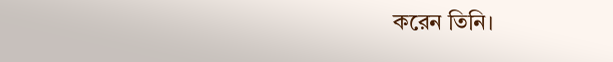করেন তিনি।